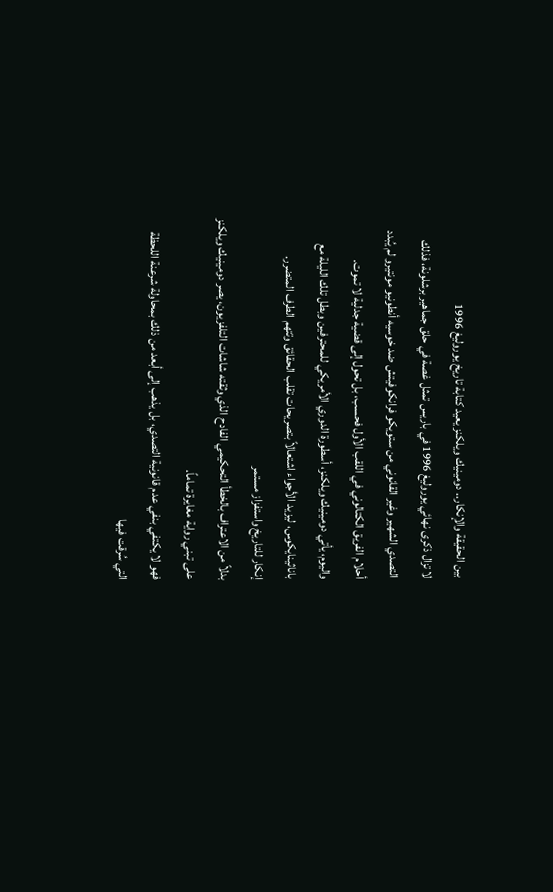بين الحقيقة والإنكار.. دومينيك ويلكنز يعيد كتابة تاريخ يوروليغ 1996
لا تزال ذكرى نهائي يوروليغ 1996 في باريس تمثل غصة في حلق جماهير برشلونة، فذلك التصدي الشهير وغير القانوني من ستويكو فرانكوفيتش ضد خوسيه أنطونيو مونتيرو لم يُبدد أحلام الفريق الكتالوني في اللقب الأول فحسب، بل تحول إلى قضية جدلية لا تموت.
واليوم، يأتي دومينيك ويلكنز، أسطورة الدوري الأمريكي للمحترفين وبطل تلك الليلة مع باناثينايكوس، ليزيد الأجواء اشتعالاً بتصريحات تقلب الحقائق وتتهم الطرف المتضرر.
إنكار للتاريخ واستفزاز مستمر
بدلاً من الاعتراف بالخطأ التحكيمي الفادح الذي وثقته شاشات التلفزيون، يصر دومينيك ويلكنز على تبني رواية مغايرة تماماً.
فهو لا يكتفي بنفي عدم قانونية التصدي، بل يذهب إلى أبعد من ذلك بمحاولة شرعنة اللحظة التي سُرقت فيها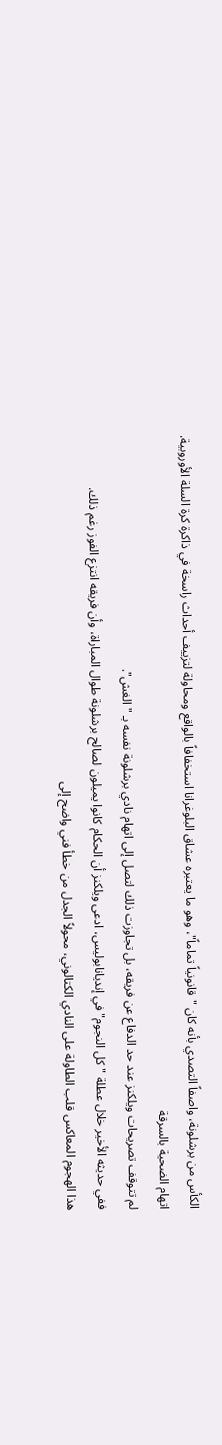الكأس من برشلونة، واصفاً التصدي بأنه كان "قانونياً تماماً"، وهو ما يعتبره عشاق البلوغرانا استخفافاً بالواقع ومحاولة لتزييف أحداث راسخة في ذاكرة كرة السلة الأوروبية.
اتهام الضحية بالسرقة
لم تتوقف تصريحات ويلكنز عند حد الدفاع عن فريقه، بل تجاوزت ذلك لتصل إلى اتهام نادي برشلونة نفسه بـ "الغش".
ففي حديثه الأخير خلال عطلة "كل النجوم" في إنديانابوليس، ادعى ويلكنز أن الحكام كانوا يميلون لصالح برشلونة طوال المباراة، وأن فريقه انتزع الفوز رغم ذلك.
هذا الهجوم المعاكس قلب الطاولة على النادي الكتالوني، محولاً الجدل من خطأ فني واضح إلى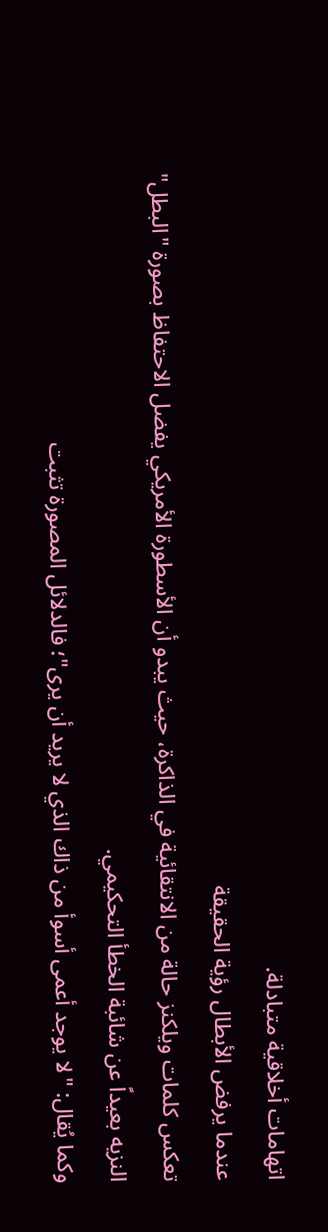اتهامات أخلاقية متبادلة.
عندما يرفض الأبطال رؤية الحقيقة
تعكس كلمات ويلكنز حالة من الانتقائية في الذاكرة، حيث يبدو أن الأسطورة الأمريكي يفضل الاحتفاظ بصورة "البطل" النزيه بعيداً عن شائبة الخطأ التحكيمي.
وكما يُقال: "لا يوجد أعمى أسوأ من ذاك الذي لا يريد أن يرى"؛ فالدلائل المصورة تثبت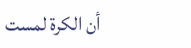أن الكرة لمست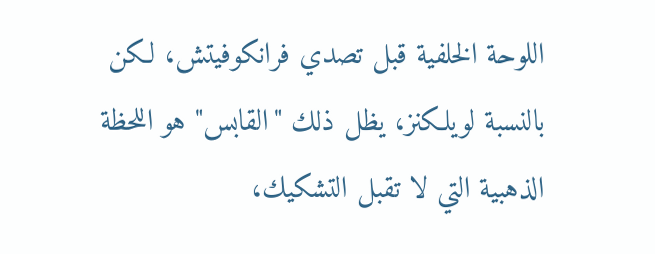اللوحة الخلفية قبل تصدي فرانكوفيتش، لكن بالنسبة لويلكنز، يظل ذلك "القابس" هو اللحظة الذهبية التي لا تقبل التشكيك،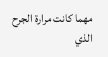مهما كانت مرارة الجرح الذي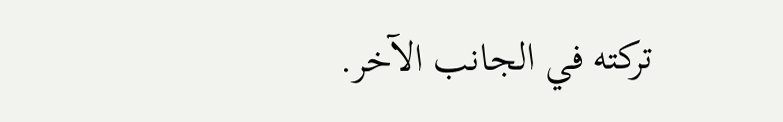تركته في الجانب الآخر.